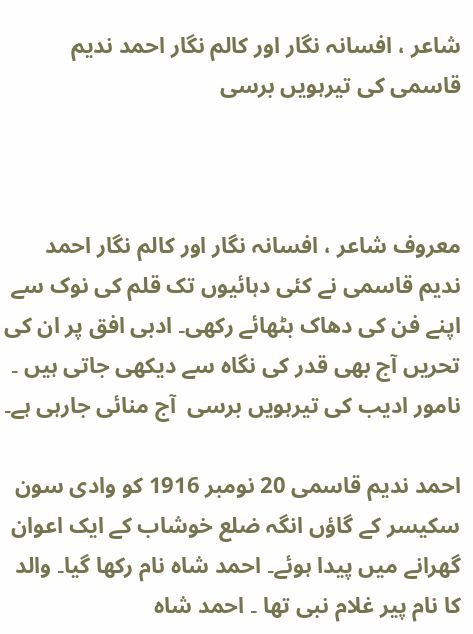شاعر ، افسانہ نگار اور کالم نگار احمد ندیم قاسمی کی تیرہویں برسی



معروف شاعر ، افسانہ نگار اور کالم نگار احمد ندیم قاسمی نے کئی دہائیوں تک قلم کی نوک سے اپنے فن کی دھاک بٹھائے رکھی۔ ادبی افق پر ان کی تحریں آج بھی قدر کی نگاہ سے دیکھی جاتی ہیں ۔ نامور ادیب کی تیرہویں برسی  آج منائی جارہی ہے۔

احمد ندیم قاسمی 20 نومبر 1916 کو وادی سون سکیسر کے گاؤں انگہ ضلع خوشاب کے ایک اعوان گھرانے میں پیدا ہوئے۔ احمد شاہ نام رکھا گیا۔ والد کا نام پیر غلام نبی تھا ۔ احمد شاہ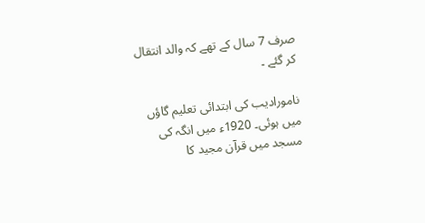صرف 7 سال کے تھے کہ والد انتقال کر گئے ۔

نامورادیب کی ابتدائی تعلیم گاؤں میں ہوئی۔ 1920ء میں انگہ کی مسجد میں قرآن مجید کا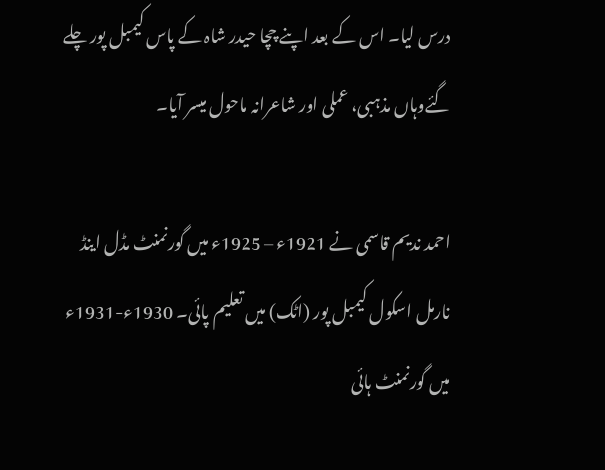درس لیا۔ اس کے بعد اپنے چچا حیدر شاہ کے پاس کیمبل پور چلے گئےوہاں مذہبی، عملی اور شاعرانہ ماحول میسر آیا۔

احمد ندیم قاسمی نے 1921ء – 1925ء میں گورنمنٹ مڈل اینڈ نارمل اسکول کیمبل پور (اٹک) میں تعلیم پائی۔ 1930ء-1931ء میں گورنمنٹ ہائی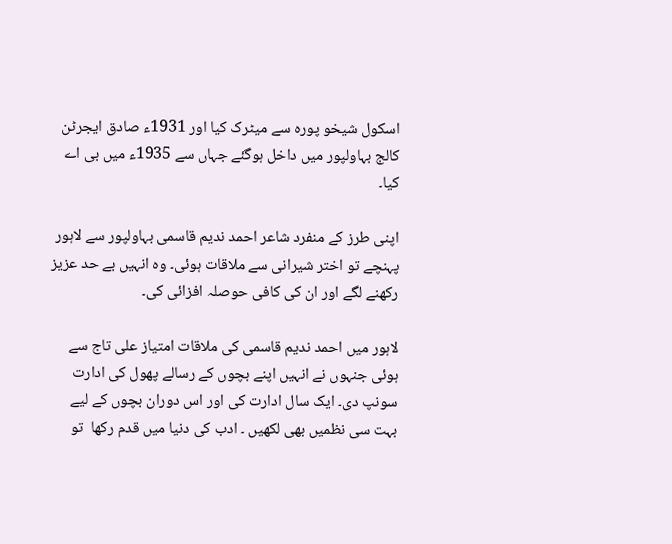اسکول شیخو پورہ سے میٹرک کیا اور 1931ء صادق ایجرٹن کالج بہاولپور میں داخل ہوگئے جہاں سے 1935ء میں بی اے کیا۔

اپنی طرز کے منفرد شاعر احمد ندیم قاسمی بہاولپور سے لاہور پہنچے تو اختر شیرانی سے ملاقات ہوئی۔ وہ انہیں بے حد عزیز رکھنے لگے اور ان کی کافی حوصلہ افزائی کی۔

لاہور میں احمد ندیم قاسمی کی ملاقات امتیاز علی تاج سے ہوئی جنہوں نے انہیں اپنے بچوں کے رسالے پھول کی ادارت سونپ دی۔ ایک سال ادارت کی اور اس دوران بچوں کے لیے بہت سی نظمیں بھی لکھیں ۔ ادب کی دنیا میں قدم رکھا  تو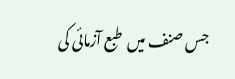جس صنف میں  طبع آزمائی کی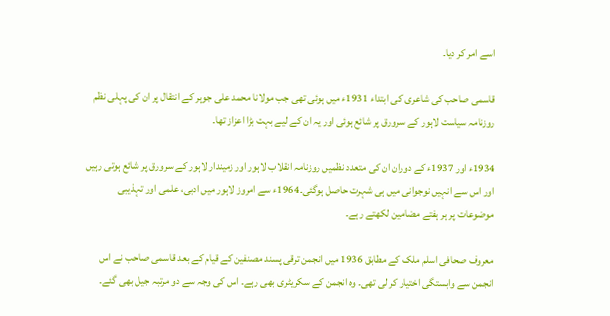اسے امر کر دیا۔

قاسمی صاحب کی شاعری کی ابتداء 1931ء میں ہوئی تھی جب مولانا محمد علی جوہر کے انتقال پر ان کی پہلی نظم روزنامہ سیاست لاہور کے سرورق پر شائع ہوئی اور یہ ان کے لیے بہت بڑا اعزاز تھا۔

1934ء اور 1937ء کے دوران ان کی متعدد نظمیں روزنامہ انقلاب لاہور اور زمیندار لاہور کے سرورق پر شائع ہوتی رہیں اور اس سے انہیں نوجوانی میں ہی شہرت حاصل ہوگئی۔1964ء سے امروز لاہور میں ادبی، علمی اور تہذیبی موضوعات پر ہر ہفتے مضامین لکھتے رہے۔

معروف صحافی اسلم ملک کے مطابق 1936 میں انجمن ترقی پسند مصنفین کے قیام کے بعد قاسمی صاحب نے اس انجمن سے وابستگی اختیار کر لی تھی۔ وہ انجمن کے سکریٹری بھی رہے۔ اس کی وجہ سے دو مرتبہ جیل بھی گئے۔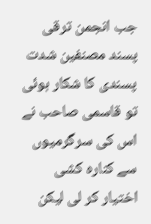جب انجمن ترقی پسند مصنفین شدت پسندی کا شکار ہوئی تو قاسمی صاحب نے اس کی سرگرمیوں سے کنارہ کشی اختیار کر لی لیکن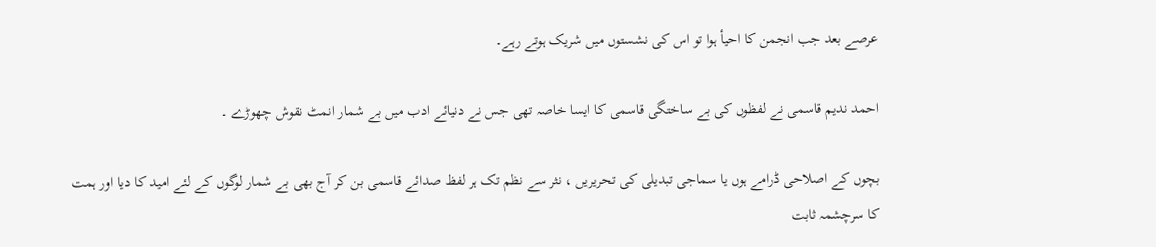عرصے بعد جب انجمن کا احیأ ہوا تو اس کی نشستوں میں شریک ہوتے رہے۔

احمد ندیم قاسمی نے لفظوں کی بے ساختگی قاسمی کا ایسا خاصہ تھی جس نے دنیائے ادب میں بے شمار انمٹ نقوش چھوڑے ۔

بچوں کے اصلاحی ڈرامے ہوں یا سماجی تبدیلی کی تحریریں ، نثر سے نظم تک ہر لفظ صدائے قاسمی بن کر آج بھی بے شمار لوگوں کے لئے امید کا دیا اور ہمت کا سرچشمہ ثابت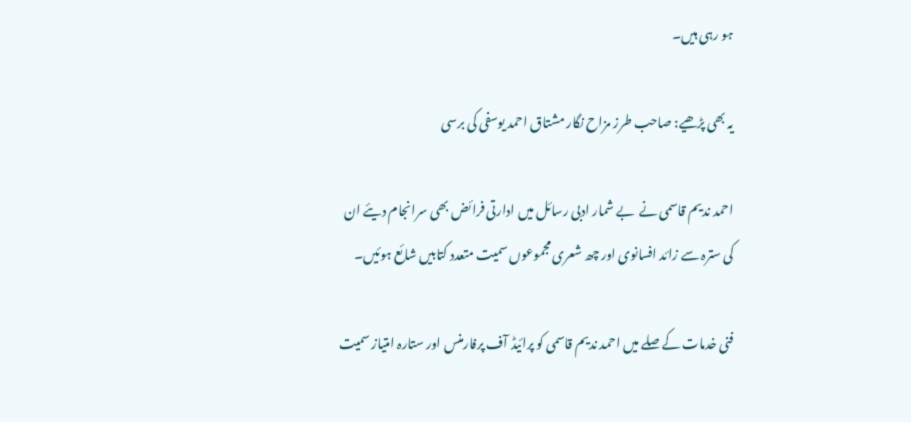ہو رہی ہیں۔

یہ بھی پڑھیے: صاحب طرز مزاح نگار مشتاق احمد یوسفی کی برسی

احمد ندیم قاسمی نے  بے شمار ادبی رسائل میں ادارتی فرائض بھی سرانجام دیئے ان کی سترہ سے زائد افسانوی اور چھ شعری مجموعوں سمیت متعدد کتابیں شائع ہوئیں۔

فنی خدمات کے صلے میں احمد ندیم قاسمی کو پرائیڈ آف پرفارمنس اور ستارہ امتیاز سمیت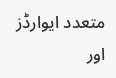متعدد ایوارڈز اور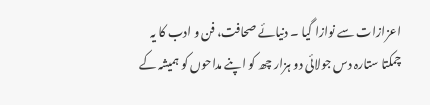اعزازات سے نوازا گیا ۔ دنیائے صحافت، فن و ادب کا یہ چمکتا ستارہ دس جولائی دو ہزار چھ کو اپنے مداحوں کو ہمیشہ کے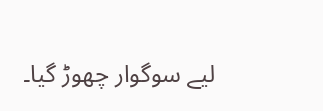لیے سوگوار چھوڑ گیا۔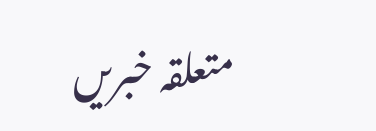متعلقہ خبریں